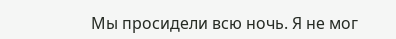Мы просидели всю ночь. Я не мог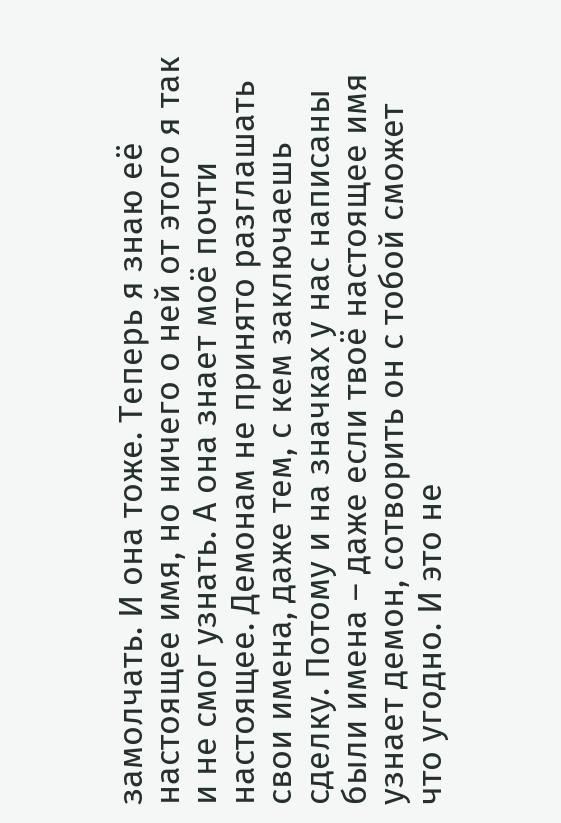замолчать. И она тоже. Теперь я знаю её настоящее имя, но ничего о ней от этого я так и не смог узнать. А она знает моё почти настоящее. Демонам не принято разглашать свои имена, даже тем, с кем заключаешь сделку. Потому и на значках у нас написаны были имена – даже если твоё настоящее имя узнает демон, сотворить он с тобой сможет что угодно. И это не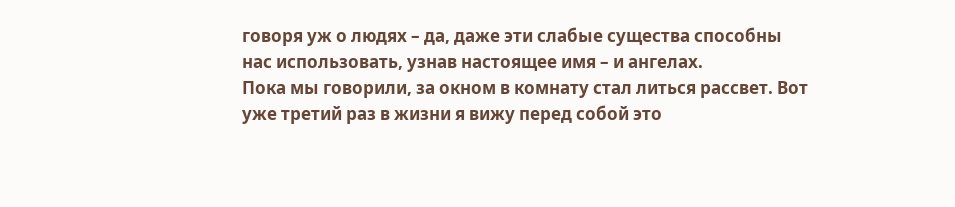говоря уж о людях – да, даже эти слабые существа способны нас использовать, узнав настоящее имя – и ангелах.
Пока мы говорили, за окном в комнату стал литься рассвет. Вот уже третий раз в жизни я вижу перед собой это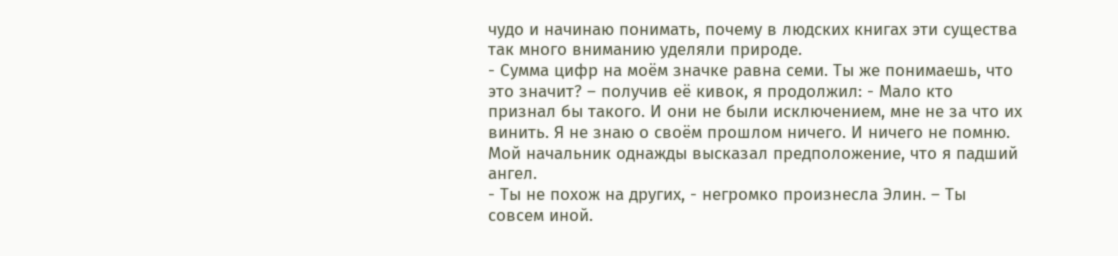чудо и начинаю понимать, почему в людских книгах эти существа так много вниманию уделяли природе.
- Сумма цифр на моём значке равна семи. Ты же понимаешь, что это значит? – получив её кивок, я продолжил: - Мало кто признал бы такого. И они не были исключением, мне не за что их винить. Я не знаю о своём прошлом ничего. И ничего не помню. Мой начальник однажды высказал предположение, что я падший ангел.
- Ты не похож на других, - негромко произнесла Элин. – Ты совсем иной.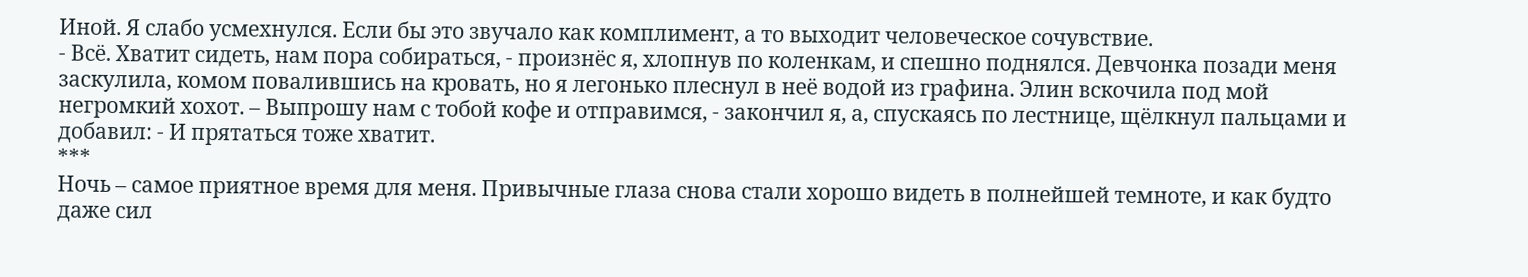Иной. Я слабо усмехнулся. Если бы это звучало как комплимент, а то выходит человеческое сочувствие.
- Всё. Хватит сидеть, нам пора собираться, - произнёс я, хлопнув по коленкам, и спешно поднялся. Девчонка позади меня заскулила, комом повалившись на кровать, но я легонько плеснул в неё водой из графина. Элин вскочила под мой негромкий хохот. – Выпрошу нам с тобой кофе и отправимся, - закончил я, а, спускаясь по лестнице, щёлкнул пальцами и добавил: - И прятаться тоже хватит.
***
Ночь – самое приятное время для меня. Привычные глаза снова стали хорошо видеть в полнейшей темноте, и как будто даже сил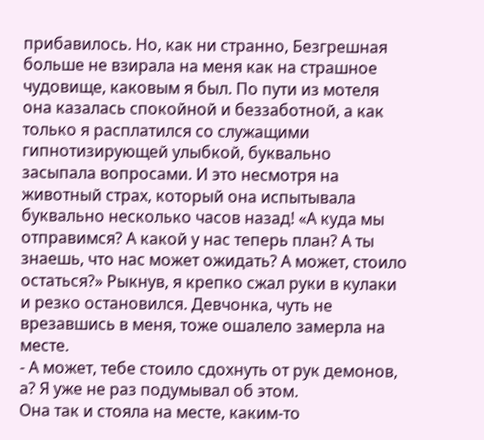прибавилось. Но, как ни странно, Безгрешная больше не взирала на меня как на страшное чудовище, каковым я был. По пути из мотеля она казалась спокойной и беззаботной, а как только я расплатился со служащими гипнотизирующей улыбкой, буквально засыпала вопросами. И это несмотря на животный страх, который она испытывала буквально несколько часов назад! «А куда мы отправимся? А какой у нас теперь план? А ты знаешь, что нас может ожидать? А может, стоило остаться?» Рыкнув, я крепко сжал руки в кулаки и резко остановился. Девчонка, чуть не врезавшись в меня, тоже ошалело замерла на месте.
- А может, тебе стоило сдохнуть от рук демонов, а? Я уже не раз подумывал об этом.
Она так и стояла на месте, каким-то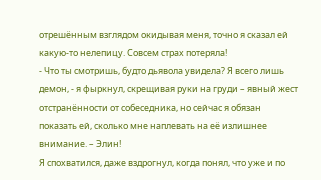отрешённым взглядом окидывая меня, точно я сказал ей какую-то нелепицу. Совсем страх потеряла!
- Что ты смотришь, будто дьявола увидела? Я всего лишь демон, - я фыркнул, скрещивая руки на груди – явный жест отстранённости от собеседника, но сейчас я обязан показать ей, сколько мне наплевать на её излишнее внимание. – Элин!
Я спохватился, даже вздрогнул, когда понял, что уже и по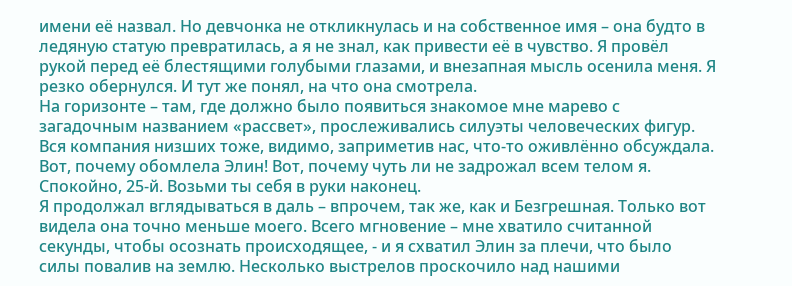имени её назвал. Но девчонка не откликнулась и на собственное имя – она будто в ледяную статую превратилась, а я не знал, как привести её в чувство. Я провёл рукой перед её блестящими голубыми глазами, и внезапная мысль осенила меня. Я резко обернулся. И тут же понял, на что она смотрела.
На горизонте – там, где должно было появиться знакомое мне марево с загадочным названием «рассвет», прослеживались силуэты человеческих фигур. Вся компания низших тоже, видимо, заприметив нас, что-то оживлённо обсуждала. Вот, почему обомлела Элин! Вот, почему чуть ли не задрожал всем телом я. Спокойно, 25-й. Возьми ты себя в руки наконец.
Я продолжал вглядываться в даль – впрочем, так же, как и Безгрешная. Только вот видела она точно меньше моего. Всего мгновение – мне хватило считанной секунды, чтобы осознать происходящее, - и я схватил Элин за плечи, что было силы повалив на землю. Несколько выстрелов проскочило над нашими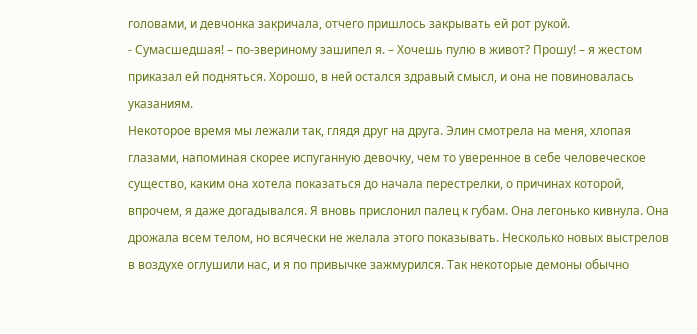головами, и девчонка закричала, отчего пришлось закрывать ей рот рукой.
- Сумасшедшая! – по-звериному зашипел я. – Хочешь пулю в живот? Прошу! – я жестом приказал ей подняться. Хорошо, в ней остался здравый смысл, и она не повиновалась указаниям.
Некоторое время мы лежали так, глядя друг на друга. Элин смотрела на меня, хлопая глазами, напоминая скорее испуганную девочку, чем то уверенное в себе человеческое существо, каким она хотела показаться до начала перестрелки, о причинах которой, впрочем, я даже догадывался. Я вновь прислонил палец к губам. Она легонько кивнула. Она дрожала всем телом, но всячески не желала этого показывать. Несколько новых выстрелов в воздухе оглушили нас, и я по привычке зажмурился. Так некоторые демоны обычно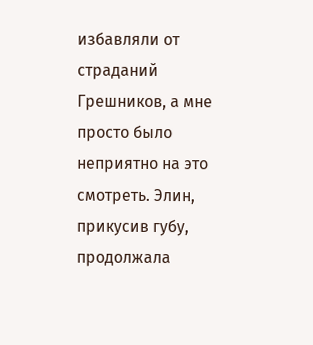избавляли от страданий Грешников, а мне просто было неприятно на это смотреть. Элин, прикусив губу, продолжала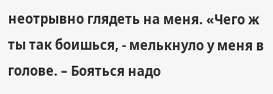неотрывно глядеть на меня. «Чего ж ты так боишься, - мелькнуло у меня в голове. – Бояться надо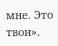мне. Это твои».